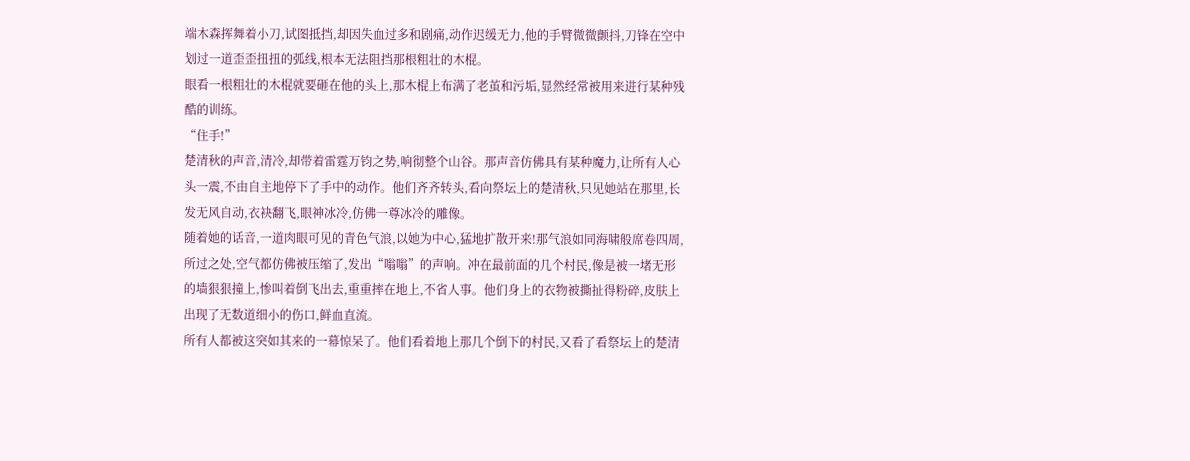端木森挥舞着小刀,试图抵挡,却因失血过多和剧痛,动作迟缓无力,他的手臂微微颤抖,刀锋在空中划过一道歪歪扭扭的弧线,根本无法阻挡那根粗壮的木棍。
眼看一根粗壮的木棍就要砸在他的头上,那木棍上布满了老茧和污垢,显然经常被用来进行某种残酷的训练。
“住手!”
楚清秋的声音,清冷,却带着雷霆万钧之势,响彻整个山谷。那声音仿佛具有某种魔力,让所有人心头一震,不由自主地停下了手中的动作。他们齐齐转头,看向祭坛上的楚清秋,只见她站在那里,长发无风自动,衣袂翻飞,眼神冰冷,仿佛一尊冰冷的雕像。
随着她的话音,一道肉眼可见的青色气浪,以她为中心,猛地扩散开来!那气浪如同海啸般席卷四周,所过之处,空气都仿佛被压缩了,发出“嗡嗡”的声响。冲在最前面的几个村民,像是被一堵无形的墙狠狠撞上,惨叫着倒飞出去,重重摔在地上,不省人事。他们身上的衣物被撕扯得粉碎,皮肤上出现了无数道细小的伤口,鲜血直流。
所有人都被这突如其来的一幕惊呆了。他们看着地上那几个倒下的村民,又看了看祭坛上的楚清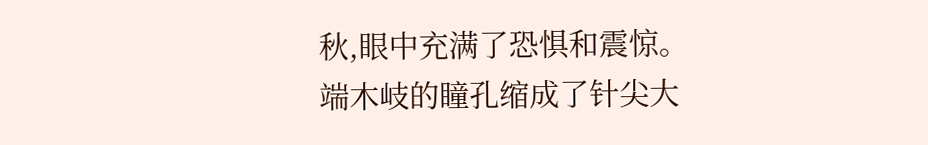秋,眼中充满了恐惧和震惊。
端木岐的瞳孔缩成了针尖大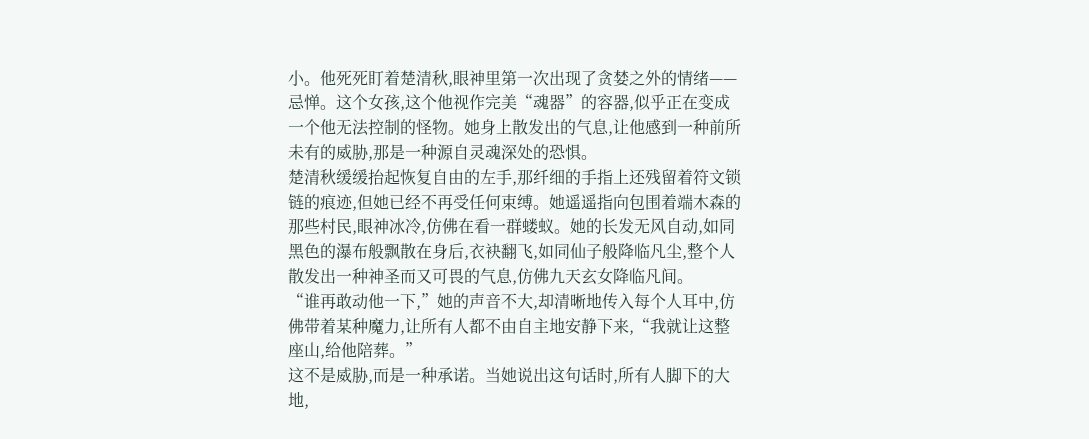小。他死死盯着楚清秋,眼神里第一次出现了贪婪之外的情绪——忌惮。这个女孩,这个他视作完美“魂器”的容器,似乎正在变成一个他无法控制的怪物。她身上散发出的气息,让他感到一种前所未有的威胁,那是一种源自灵魂深处的恐惧。
楚清秋缓缓抬起恢复自由的左手,那纤细的手指上还残留着符文锁链的痕迹,但她已经不再受任何束缚。她遥遥指向包围着端木森的那些村民,眼神冰冷,仿佛在看一群蝼蚁。她的长发无风自动,如同黑色的瀑布般飘散在身后,衣袂翻飞,如同仙子般降临凡尘,整个人散发出一种神圣而又可畏的气息,仿佛九天玄女降临凡间。
“谁再敢动他一下,”她的声音不大,却清晰地传入每个人耳中,仿佛带着某种魔力,让所有人都不由自主地安静下来,“我就让这整座山,给他陪葬。”
这不是威胁,而是一种承诺。当她说出这句话时,所有人脚下的大地,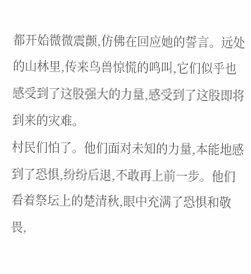都开始微微震颤,仿佛在回应她的誓言。远处的山林里,传来鸟兽惊慌的鸣叫,它们似乎也感受到了这股强大的力量,感受到了这股即将到来的灾难。
村民们怕了。他们面对未知的力量,本能地感到了恐惧,纷纷后退,不敢再上前一步。他们看着祭坛上的楚清秋,眼中充满了恐惧和敬畏,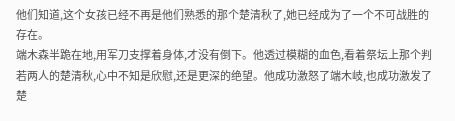他们知道,这个女孩已经不再是他们熟悉的那个楚清秋了,她已经成为了一个不可战胜的存在。
端木森半跪在地,用军刀支撑着身体,才没有倒下。他透过模糊的血色,看着祭坛上那个判若两人的楚清秋,心中不知是欣慰,还是更深的绝望。他成功激怒了端木岐,也成功激发了楚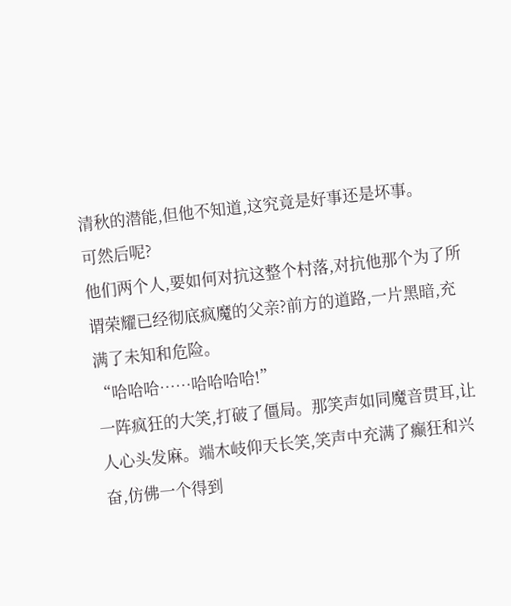清秋的潜能,但他不知道,这究竟是好事还是坏事。
可然后呢?
他们两个人,要如何对抗这整个村落,对抗他那个为了所谓荣耀已经彻底疯魔的父亲?前方的道路,一片黑暗,充满了未知和危险。
“哈哈哈……哈哈哈哈!”
一阵疯狂的大笑,打破了僵局。那笑声如同魔音贯耳,让人心头发麻。端木岐仰天长笑,笑声中充满了癫狂和兴奋,仿佛一个得到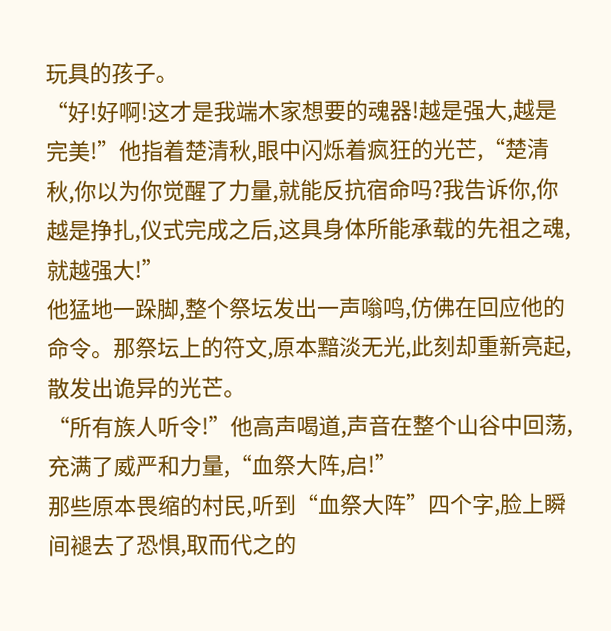玩具的孩子。
“好!好啊!这才是我端木家想要的魂器!越是强大,越是完美!”他指着楚清秋,眼中闪烁着疯狂的光芒,“楚清秋,你以为你觉醒了力量,就能反抗宿命吗?我告诉你,你越是挣扎,仪式完成之后,这具身体所能承载的先祖之魂,就越强大!”
他猛地一跺脚,整个祭坛发出一声嗡鸣,仿佛在回应他的命令。那祭坛上的符文,原本黯淡无光,此刻却重新亮起,散发出诡异的光芒。
“所有族人听令!”他高声喝道,声音在整个山谷中回荡,充满了威严和力量,“血祭大阵,启!”
那些原本畏缩的村民,听到“血祭大阵”四个字,脸上瞬间褪去了恐惧,取而代之的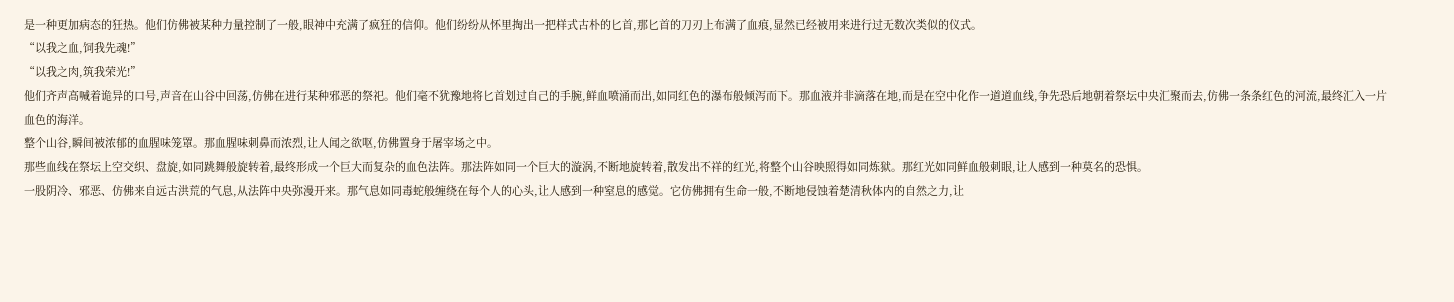是一种更加病态的狂热。他们仿佛被某种力量控制了一般,眼神中充满了疯狂的信仰。他们纷纷从怀里掏出一把样式古朴的匕首,那匕首的刀刃上布满了血痕,显然已经被用来进行过无数次类似的仪式。
“以我之血,饲我先魂!”
“以我之肉,筑我荣光!”
他们齐声高喊着诡异的口号,声音在山谷中回荡,仿佛在进行某种邪恶的祭祀。他们毫不犹豫地将匕首划过自己的手腕,鲜血喷涌而出,如同红色的瀑布般倾泻而下。那血液并非滴落在地,而是在空中化作一道道血线,争先恐后地朝着祭坛中央汇聚而去,仿佛一条条红色的河流,最终汇入一片血色的海洋。
整个山谷,瞬间被浓郁的血腥味笼罩。那血腥味刺鼻而浓烈,让人闻之欲呕,仿佛置身于屠宰场之中。
那些血线在祭坛上空交织、盘旋,如同跳舞般旋转着,最终形成一个巨大而复杂的血色法阵。那法阵如同一个巨大的漩涡,不断地旋转着,散发出不祥的红光,将整个山谷映照得如同炼狱。那红光如同鲜血般刺眼,让人感到一种莫名的恐惧。
一股阴冷、邪恶、仿佛来自远古洪荒的气息,从法阵中央弥漫开来。那气息如同毒蛇般缠绕在每个人的心头,让人感到一种窒息的感觉。它仿佛拥有生命一般,不断地侵蚀着楚清秋体内的自然之力,让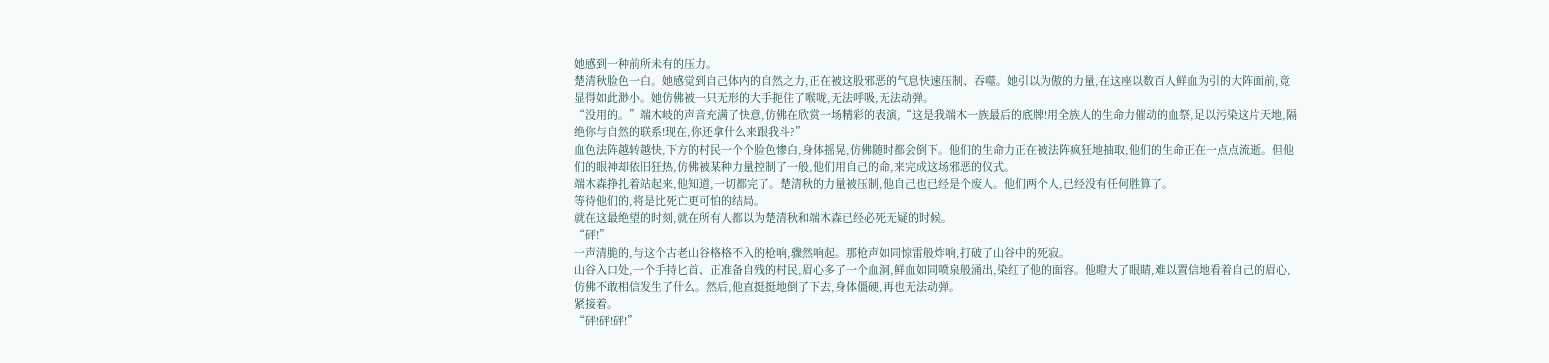她感到一种前所未有的压力。
楚清秋脸色一白。她感觉到自己体内的自然之力,正在被这股邪恶的气息快速压制、吞噬。她引以为傲的力量,在这座以数百人鲜血为引的大阵面前,竟显得如此渺小。她仿佛被一只无形的大手扼住了喉咙,无法呼吸,无法动弹。
“没用的。”端木岐的声音充满了快意,仿佛在欣赏一场精彩的表演,“这是我端木一族最后的底牌!用全族人的生命力催动的血祭,足以污染这片天地,隔绝你与自然的联系!现在,你还拿什么来跟我斗?”
血色法阵越转越快,下方的村民一个个脸色惨白,身体摇晃,仿佛随时都会倒下。他们的生命力正在被法阵疯狂地抽取,他们的生命正在一点点流逝。但他们的眼神却依旧狂热,仿佛被某种力量控制了一般,他们用自己的命,来完成这场邪恶的仪式。
端木森挣扎着站起来,他知道,一切都完了。楚清秋的力量被压制,他自己也已经是个废人。他们两个人,已经没有任何胜算了。
等待他们的,将是比死亡更可怕的结局。
就在这最绝望的时刻,就在所有人都以为楚清秋和端木森已经必死无疑的时候。
“砰!”
一声清脆的,与这个古老山谷格格不入的枪响,骤然响起。那枪声如同惊雷般炸响,打破了山谷中的死寂。
山谷入口处,一个手持匕首、正准备自残的村民,眉心多了一个血洞,鲜血如同喷泉般涌出,染红了他的面容。他瞪大了眼睛,难以置信地看着自己的眉心,仿佛不敢相信发生了什么。然后,他直挺挺地倒了下去,身体僵硬,再也无法动弹。
紧接着。
“砰!砰!砰!”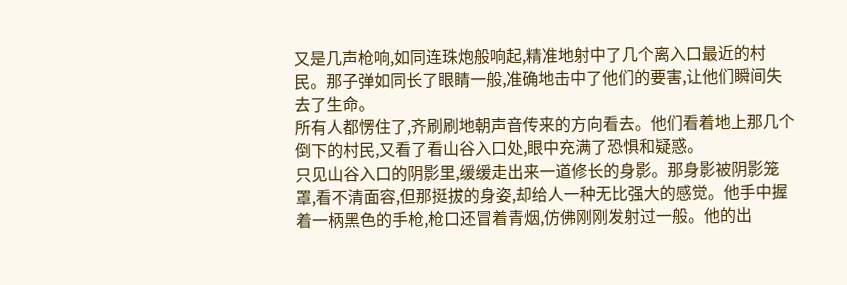又是几声枪响,如同连珠炮般响起,精准地射中了几个离入口最近的村民。那子弹如同长了眼睛一般,准确地击中了他们的要害,让他们瞬间失去了生命。
所有人都愣住了,齐刷刷地朝声音传来的方向看去。他们看着地上那几个倒下的村民,又看了看山谷入口处,眼中充满了恐惧和疑惑。
只见山谷入口的阴影里,缓缓走出来一道修长的身影。那身影被阴影笼罩,看不清面容,但那挺拔的身姿,却给人一种无比强大的感觉。他手中握着一柄黑色的手枪,枪口还冒着青烟,仿佛刚刚发射过一般。他的出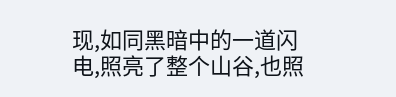现,如同黑暗中的一道闪电,照亮了整个山谷,也照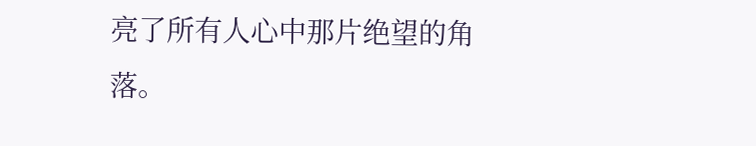亮了所有人心中那片绝望的角落。